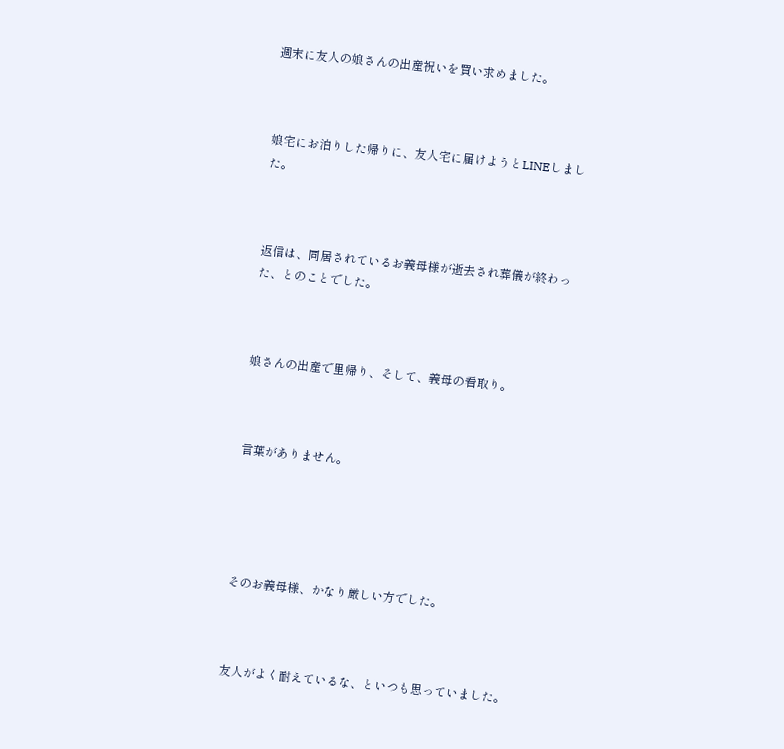週末に友人の娘さんの出産祝いを買い求めました。



娘宅にお泊りした帰りに、友人宅に届けようとLINEしました。



返信は、同居されているお義母様が逝去され葬儀が終わった、とのことでした。



娘さんの出産で里帰り、そして、義母の看取り。



言葉がありません。





そのお義母様、かなり厳しい方でした。



友人がよく耐えているな、といつも思っていました。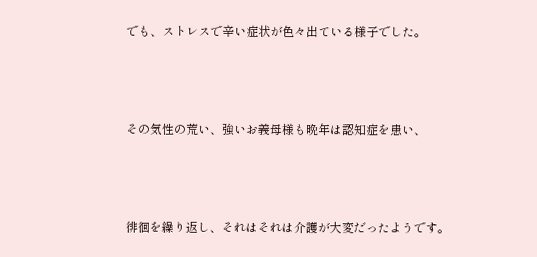でも、ストレスで辛い症状が色々出ている様子でした。



その気性の荒い、強いお義母様も晩年は認知症を患い、



徘徊を繰り返し、それはそれは介護が大変だったようです。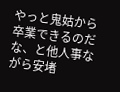やっと鬼姑から卒業できるのだな、と他人事ながら安堵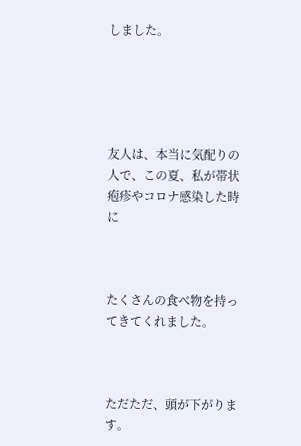しました。





友人は、本当に気配りの人で、この夏、私が帯状疱疹やコロナ感染した時に



たくさんの食べ物を持ってきてくれました。



ただただ、頭が下がります。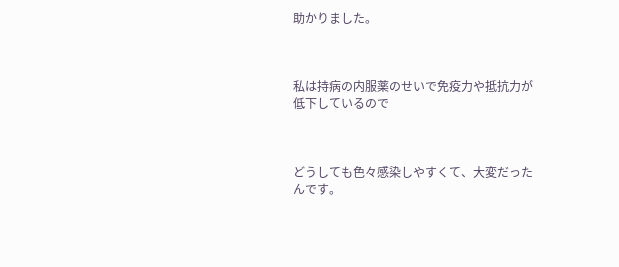助かりました。



私は持病の内服薬のせいで免疫力や抵抗力が低下しているので



どうしても色々感染しやすくて、大変だったんです。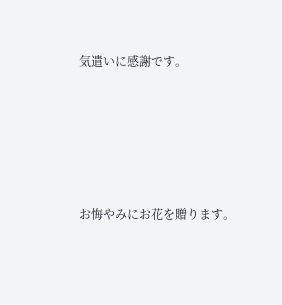気遣いに感謝です。





お悔やみにお花を贈ります。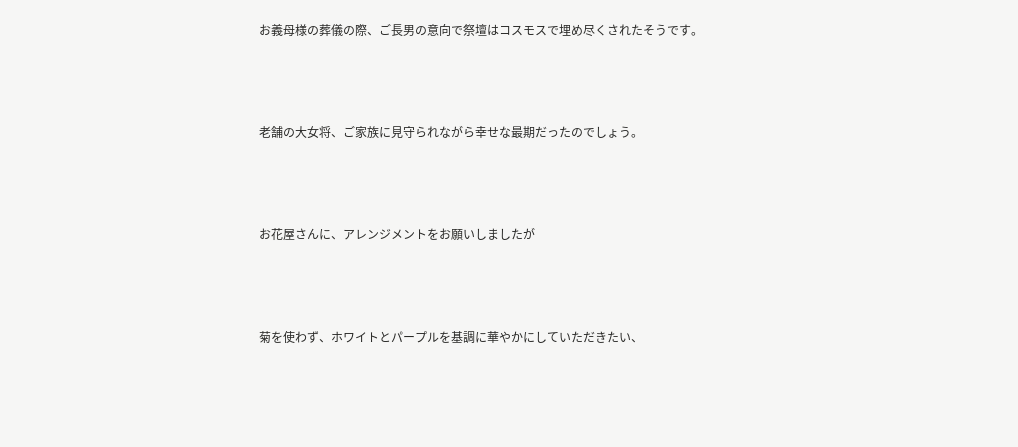お義母様の葬儀の際、ご長男の意向で祭壇はコスモスで埋め尽くされたそうです。



老舗の大女将、ご家族に見守られながら幸せな最期だったのでしょう。



お花屋さんに、アレンジメントをお願いしましたが



菊を使わず、ホワイトとパープルを基調に華やかにしていただきたい、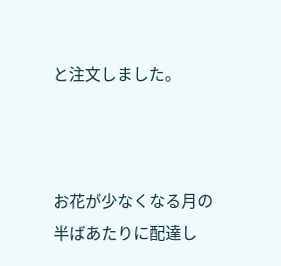と注文しました。



お花が少なくなる月の半ばあたりに配達し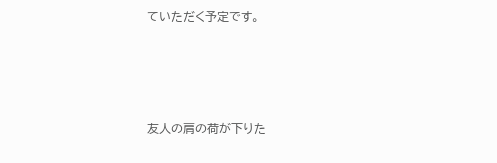ていただく予定です。





友人の肩の荷が下りた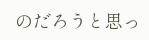のだろうと思っ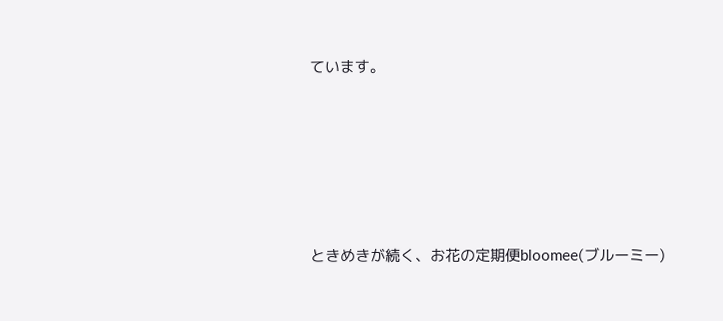ています。





ときめきが続く、お花の定期便bloomee(ブルーミー)